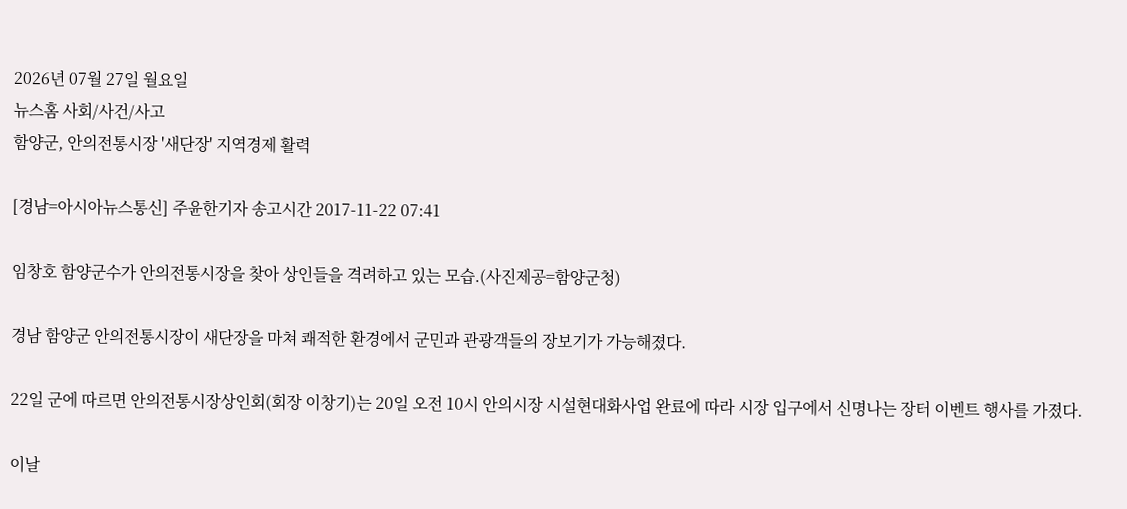2026년 07월 27일 월요일
뉴스홈 사회/사건/사고
함양군, 안의전통시장 '새단장' 지역경제 활력

[경남=아시아뉴스통신] 주윤한기자 송고시간 2017-11-22 07:41

임창호 함양군수가 안의전통시장을 찾아 상인들을 격려하고 있는 모습.(사진제공=함양군청)

경남 함양군 안의전통시장이 새단장을 마쳐 쾌적한 환경에서 군민과 관광객들의 장보기가 가능해졌다.

22일 군에 따르면 안의전통시장상인회(회장 이창기)는 20일 오전 10시 안의시장 시설현대화사업 완료에 따라 시장 입구에서 신명나는 장터 이벤트 행사를 가졌다.

이날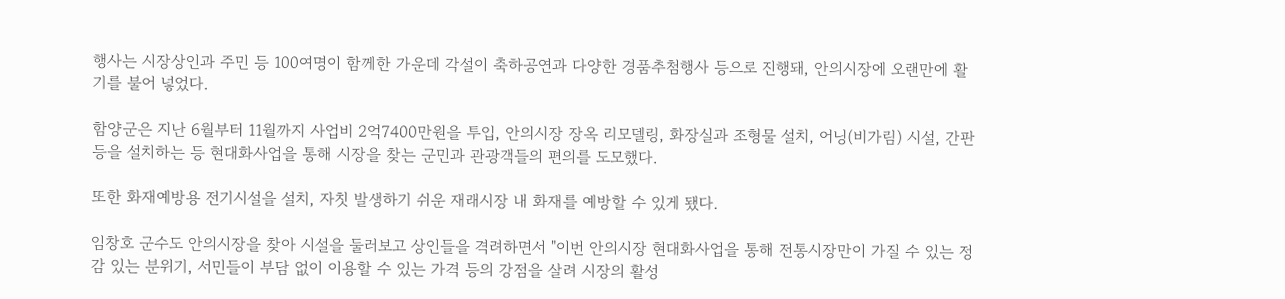행사는 시장상인과 주민 등 100여명이 함께한 가운데 각설이 축하공연과 다양한 경품추첨행사 등으로 진행돼, 안의시장에 오랜만에 활기를 불어 넣었다.

함양군은 지난 6월부터 11월까지 사업비 2억7400만원을 투입, 안의시장 장옥 리모델링, 화장실과 조형물 설치, 어닝(비가림) 시설, 간판 등을 설치하는 등 현대화사업을 통해 시장을 찾는 군민과 관광객들의 편의를 도모했다.

또한 화재예방용 전기시설을 설치, 자칫 발생하기 쉬운 재래시장 내 화재를 예방할 수 있게 됐다.

임창호 군수도 안의시장을 찾아 시설을 둘러보고 상인들을 격려하면서 "이번 안의시장 현대화사업을 통해 전통시장만이 가질 수 있는 정감 있는 분위기, 서민들이 부담 없이 이용할 수 있는 가격 등의 강점을 살려 시장의 활성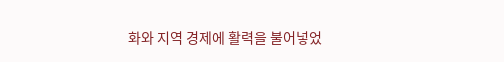화와 지역 경제에 활력을 불어넣었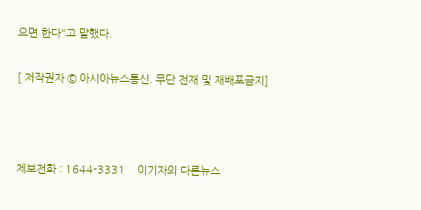으면 한다"고 말했다.

[ 저작권자 © 아시아뉴스통신. 무단 전재 및 재배포금지]



제보전화 : 1644-3331    이기자의 다른뉴스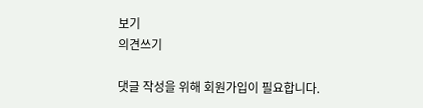보기
의견쓰기

댓글 작성을 위해 회원가입이 필요합니다.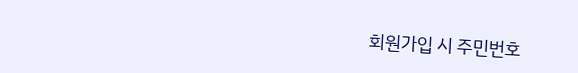회원가입 시 주민번호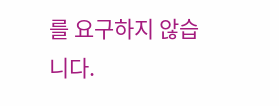를 요구하지 않습니다.